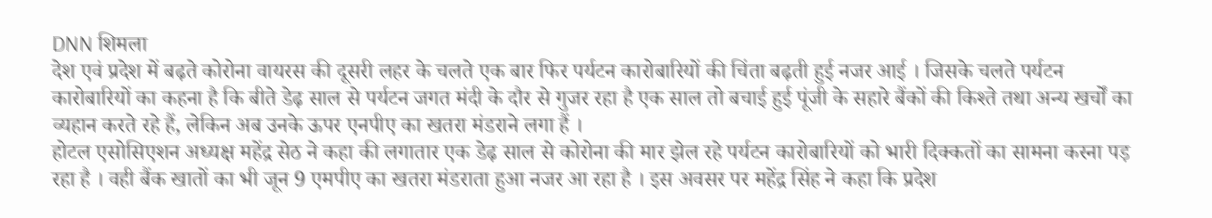DNN शिमला
देश एवं प्रदेश में बढ़ते कोरोना वायरस की दूसरी लहर के चलते एक बार फिर पर्यटन कारोबारियों की चिंता बढ़ती हुई नजर आई । जिसके चलते पर्यटन कारोबारियों का कहना है कि बीते डेढ़ साल से पर्यटन जगत मंदी के दौर से गुजर रहा है एक साल तो बचाई हुई पूंजी के सहारे बैंकों की किश्ते तथा अन्य खर्चों का व्यहान करते रहे हैं, लेकिन अब उनके ऊपर एनपीए का खतरा मंडराने लगा हैं ।
होटल एसोसिएशन अध्यक्ष महेंद्र सेठ ने कहा की लगातार एक डेढ़ साल से कोरोना की मार झेल रहे पर्यटन कारोबारियों को भारी दिक्कतों का सामना करना पड़ रहा है । वही बैंक खातों का भी जून 9 एमपीए का खतरा मंडराता हुआ नजर आ रहा है । इस अवसर पर महेंद्र सिंह ने कहा कि प्रदेश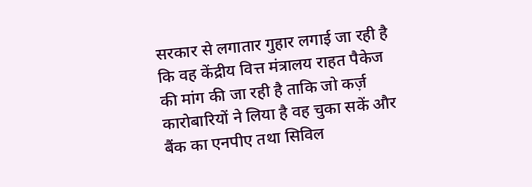सरकार से लगातार गुहार लगाई जा रही है कि वह केंद्रीय वित्त मंत्रालय राहत पैकेज की मांग की जा रही है ताकि जो कर्ज़ कारोबारियों ने लिया है वह चुका सकें और बैंक का एनपीए तथा सिविल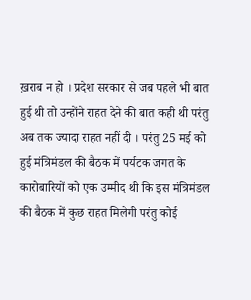ख़राब न हो । प्रदेश सरकार से जब पहले भी बात हुई थी तो उन्होंने राहत देने की बात कही थी परंतु अब तक ज्यादा राहत नहीं दी । परंतु 25 मई को हुई मंत्रिमंडल की बैठक में पर्यटक जगत के कारोबारियों को एक उम्मीद थी कि इस मंत्रिमंडल की बैठक में कुछ राहत मिलेगी परंतु कोई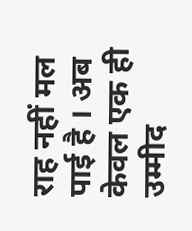राह नहीं मल पाई है । अब केवल एक ही उम्मीद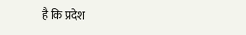है कि प्रदेश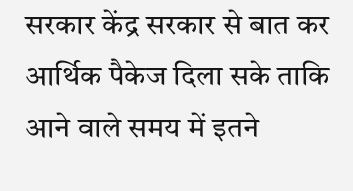सरकार केंद्र सरकार से बात कर आर्थिक पैकेज दिला सके ताकि आने वाले समय में इतने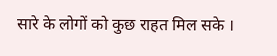सारे के लोगों को कुछ राहत मिल सके ।